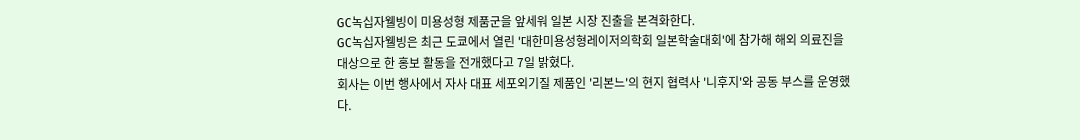GC녹십자웰빙이 미용성형 제품군을 앞세워 일본 시장 진출을 본격화한다.
GC녹십자웰빙은 최근 도쿄에서 열린 '대한미용성형레이저의학회 일본학술대회'에 참가해 해외 의료진을 대상으로 한 홍보 활동을 전개했다고 7일 밝혔다.
회사는 이번 행사에서 자사 대표 세포외기질 제품인 '리본느'의 현지 협력사 '니후지'와 공동 부스를 운영했다.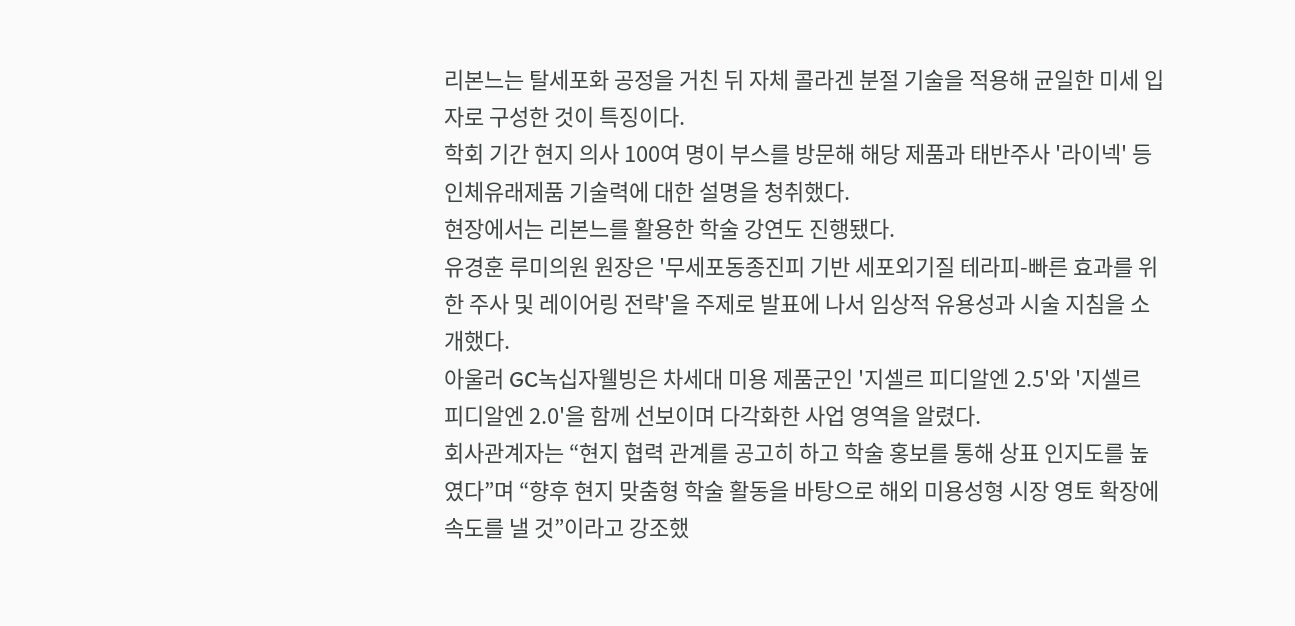리본느는 탈세포화 공정을 거친 뒤 자체 콜라겐 분절 기술을 적용해 균일한 미세 입자로 구성한 것이 특징이다.
학회 기간 현지 의사 100여 명이 부스를 방문해 해당 제품과 태반주사 '라이넥' 등 인체유래제품 기술력에 대한 설명을 청취했다.
현장에서는 리본느를 활용한 학술 강연도 진행됐다.
유경훈 루미의원 원장은 '무세포동종진피 기반 세포외기질 테라피-빠른 효과를 위한 주사 및 레이어링 전략'을 주제로 발표에 나서 임상적 유용성과 시술 지침을 소개했다.
아울러 GC녹십자웰빙은 차세대 미용 제품군인 '지셀르 피디알엔 2.5'와 '지셀르 피디알엔 2.0'을 함께 선보이며 다각화한 사업 영역을 알렸다.
회사관계자는 “현지 협력 관계를 공고히 하고 학술 홍보를 통해 상표 인지도를 높였다”며 “향후 현지 맞춤형 학술 활동을 바탕으로 해외 미용성형 시장 영토 확장에 속도를 낼 것”이라고 강조했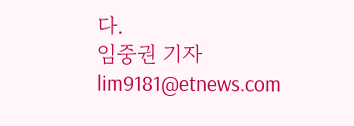다.
임중권 기자 lim9181@etnews.com